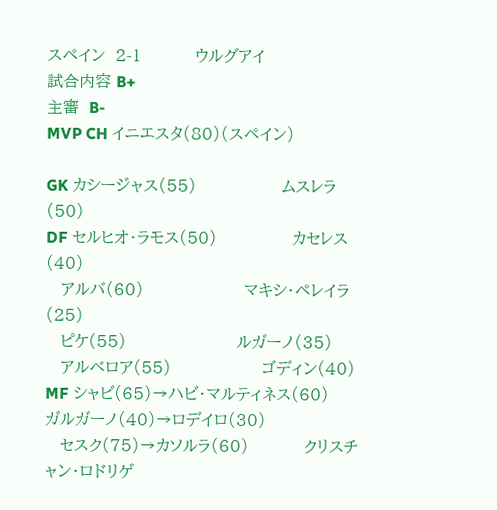スペイン  2-1           ウルグアイ
試合内容 B+
主審  B-
MVP CH イニエスタ(80)(スペイン)

GK カシージャス(55)                 ムスレラ(50)
DF セルヒオ・ラモス(50)               カセレス(40)
   アルバ(60)                    マキシ・ペレイラ(25)
   ピケ(55)                      ルガーノ(35)
   アルベロア(55)                  ゴディン(40)
MF シャビ(65)→ハビ・マルティネス(60)     ガルガーノ(40)→ロデイロ(30)
   セスク(75)→カソルラ(60)           クリスチャン・ロドリゲ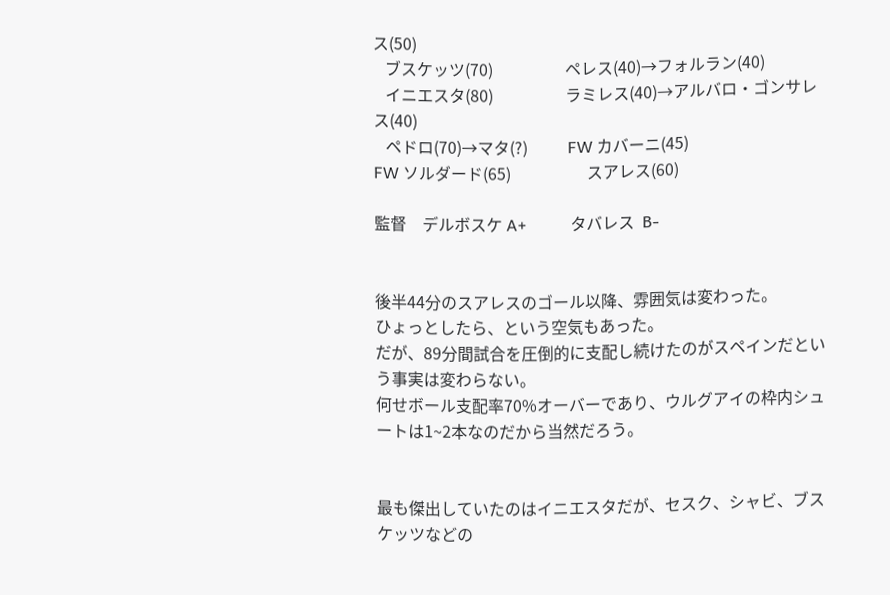ス(50)
   ブスケッツ(70)                  ペレス(40)→フォルラン(40)
   イニエスタ(80)                  ラミレス(40)→アルバロ・ゴンサレス(40)
   ペドロ(70)→マタ(?)          FW カバーニ(45)
FW ソルダード(65)                   スアレス(60)

監督    デルボスケ A+           タバレス  B-


後半44分のスアレスのゴール以降、雰囲気は変わった。
ひょっとしたら、という空気もあった。
だが、89分間試合を圧倒的に支配し続けたのがスペインだという事実は変わらない。
何せボール支配率70%オーバーであり、ウルグアイの枠内シュートは1~2本なのだから当然だろう。


最も傑出していたのはイニエスタだが、セスク、シャビ、ブスケッツなどの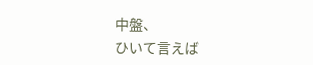中盤、
ひいて言えば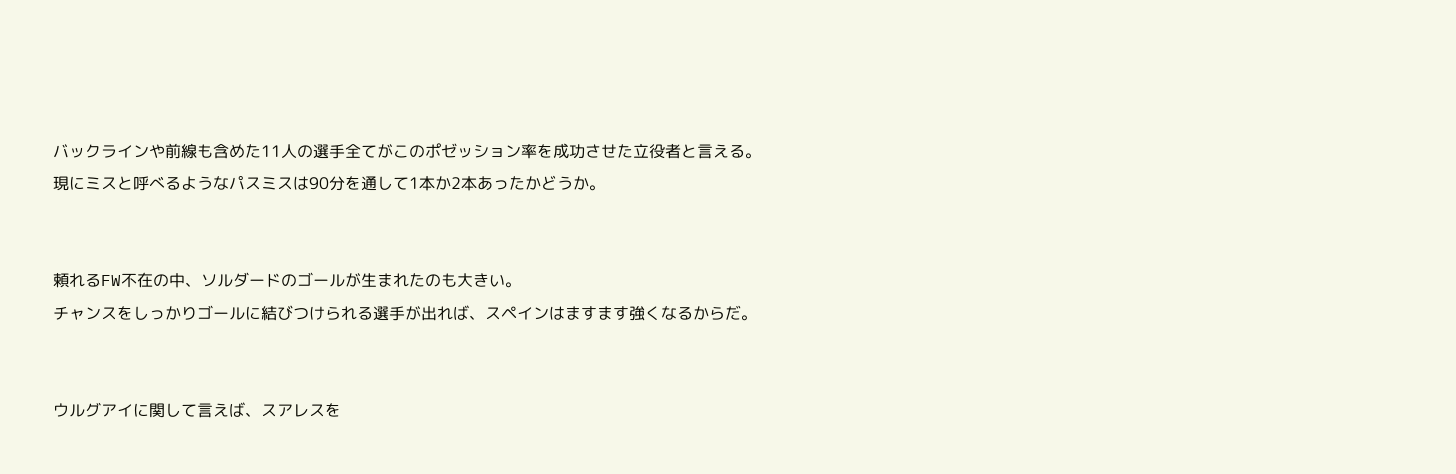バックラインや前線も含めた11人の選手全てがこのポゼッション率を成功させた立役者と言える。
現にミスと呼べるようなパスミスは90分を通して1本か2本あったかどうか。


頼れるFW不在の中、ソルダードのゴールが生まれたのも大きい。
チャンスをしっかりゴールに結びつけられる選手が出れば、スペインはますます強くなるからだ。


ウルグアイに関して言えば、スアレスを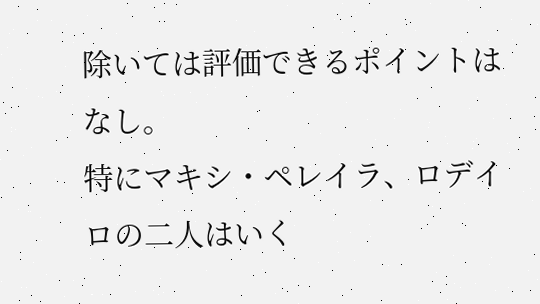除いては評価できるポイントはなし。
特にマキシ・ペレイラ、ロデイロの二人はいく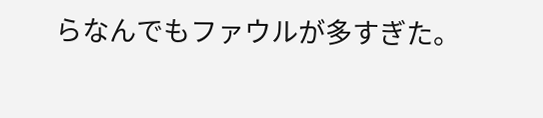らなんでもファウルが多すぎた。